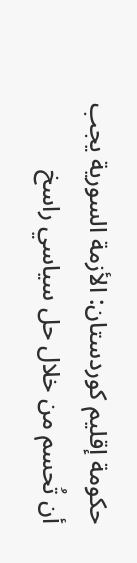حكومة إقليم كوردستان: الأزمة السورية يجب أن تُحسم من خلال حل سياسي راسخ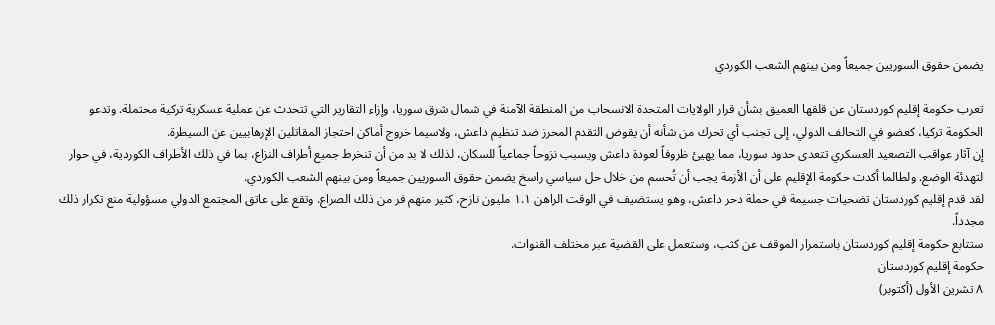يضمن حقوق السوريين جميعاً ومن بينهم الشعب الكوردي

تعرب حكومة إقليم كوردستان عن قلقها العميق بشأن قرار الولايات المتحدة الانسحاب من المنطقة الآمنة في شمال شرق سوريا، وإزاء التقارير التي تتحدث عن عملية عسكرية تركية محتملة. وتدعو الحكومة تركيا، كعضو في التحالف الدولي، إلى تجنب أي تحرك من شأنه أن يقوض التقدم المحرز ضد تنظيم داعش، ولاسيما خروج أماكن احتجاز المقاتلين الإرهابيين عن السيطرة.
إن آثار عواقب التصعيد العسكري تتعدى حدود سوريا، مما يهيئ ظروفاً لعودة داعش ويسبب نزوحاً جماعياً للسكان، لذلك لا بد من أن تنخرط جميع أطراف النزاع، بما في ذلك الأطراف الكوردية، في حوار لتهدئة الوضع. ولطالما أكدت حكومة الإقليم على أن الأزمة يجب أن تُحسم من خلال حل سياسي راسخ يضمن حقوق السوريين جميعاً ومن بينهم الشعب الكوردي.
لقد قدم إقليم كوردستان تضحيات جسيمة في حملة دحر داعش، وهو يستضيف في الوقت الراهن ١.١ مليون نازح، كثير منهم فر من ذلك الصراع. وتقع على عاتق المجتمع الدولي مسؤولية منع تكرار ذلك مجدداً.
ستتابع حكومة إقليم كوردستان باستمرار الموقف عن كثب، وستعمل على القضية عبر مختلف القنوات.
حكومة إقليم كوردستان
٨ تشرين الأول (أكتوبر)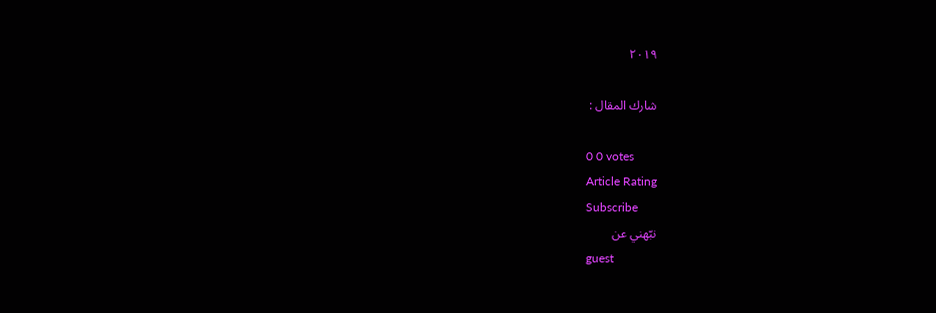٢٠١٩

شارك المقال :

0 0 votes
Article Rating
Subscribe
نبّهني عن
guest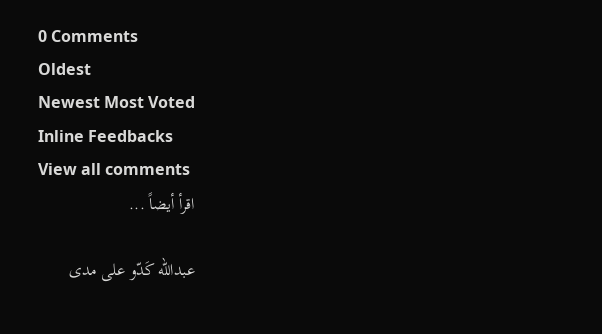0 Comments
Oldest
Newest Most Voted
Inline Feedbacks
View all comments
اقرأ أيضاً ...

عبدالله كَدّو على مدى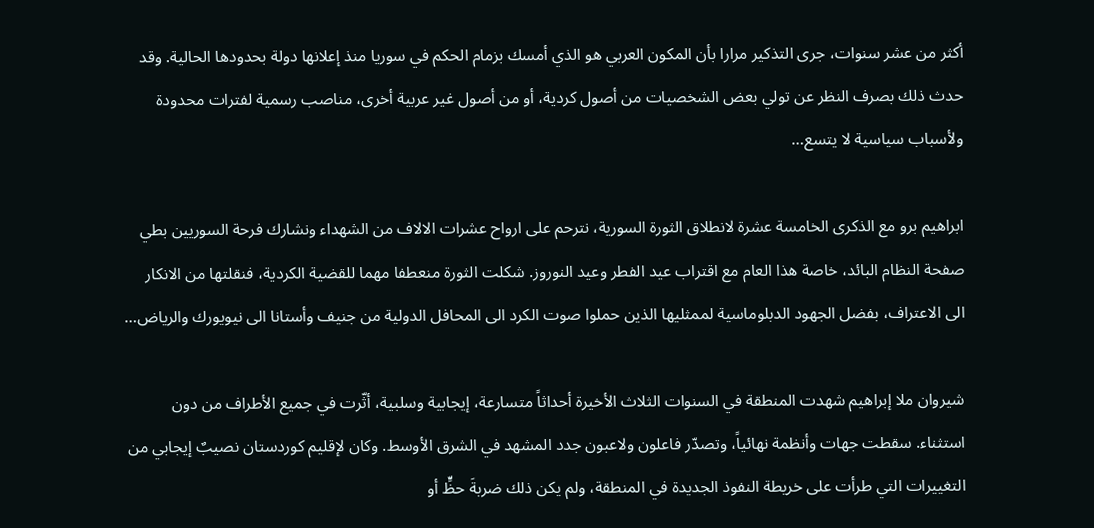أكثر من عشر سنوات، جرى التذكير مرارا بأن المكون العربي هو الذي أمسك بزمام الحكم في سوريا منذ إعلانها دولة بحدودها الحالية. وقد حدث ذلك بصرف النظر عن تولي بعض الشخصيات من أصول كردية، أو من أصول غير عربية أخرى، مناصب رسمية لفترات محدودة ولأسباب سياسية لا يتسع…

ابراهيم برو مع الذكرى الخامسة عشرة لانطلاق الثورة السورية، نترحم على ارواح عشرات الالاف من الشهداء ونشارك فرحة السوريين بطي صفحة النظام البائد، خاصة هذا العام مع اقتراب عيد الفطر وعيد النوروز. شكلت الثورة منعطفا مهما للقضية الكردية، فنقلتها من الانكار الى الاعتراف، بفضل الجهود الدبلوماسية لممثليها الذين حملوا صوت الكرد الى المحافل الدولية من جنيف وأستانا الى نيويورك والرياض…

شيروان ملا إبراهيم شهدت المنطقة في السنوات الثلاث الأخيرة أحداثاً متسارعة، إيجابية وسلبية، أثّرت في جميع الأطراف من دون استثناء. سقطت جهات وأنظمة نهائياً، وتصدّر فاعلون ولاعبون جدد المشهد في الشرق الأوسط. وكان لإقليم كوردستان نصيبٌ إيجابي من التغييرات التي طرأت على خريطة النفوذ الجديدة في المنطقة، ولم يكن ذلك ضربةَ حظٍّ أو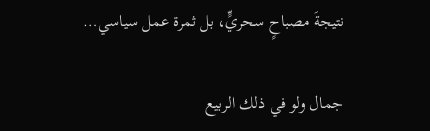نتيجةَ مصباحٍ سحريٍّ، بل ثمرة عمل سياسي…

جمال ولو في ذلك الربيع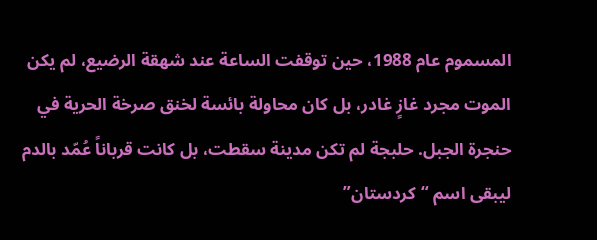المسموم عام 1988، حين توقفت الساعة عند شهقة الرضيع، لم يكن الموت مجرد غازٍ غادر، بل كان محاولة بائسة لخنق صرخة الحرية في حنجرة الجبل. حلبجة لم تكن مدينة سقطت، بل كانت قرباناً عُمّد بالدم ليبقى اسم “كردستان”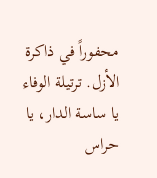محفوراً في ذاكرة الأزل. ترتيلة الوفاء يا ساسة الدار، يا حراس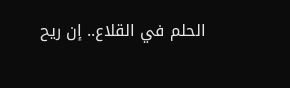الحلم في القلاع.. إن ريح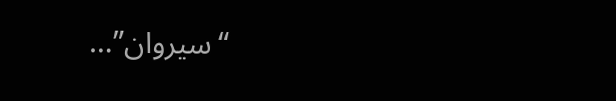“سيروان”…